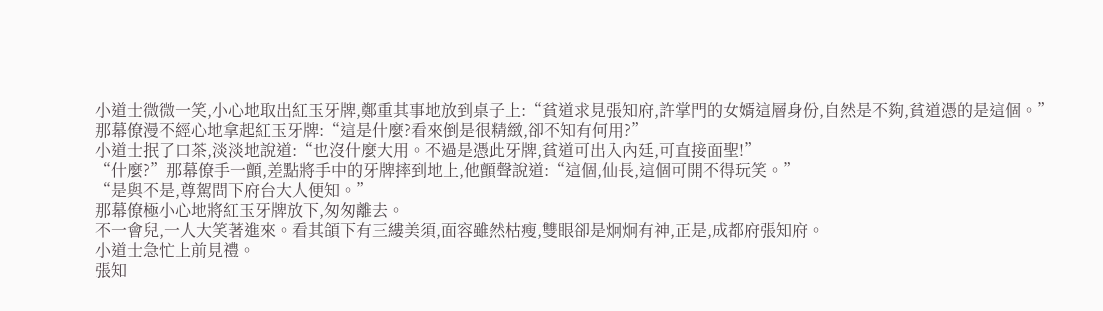小道士微微一笑,小心地取出紅玉牙牌,鄭重其事地放到桌子上:“貧道求見張知府,許掌門的女婿這層身份,自然是不夠,貧道憑的是這個。”
那幕僚漫不經心地拿起紅玉牙牌:“這是什麼?看來倒是很精緻,卻不知有何用?”
小道士抿了口茶,淡淡地說道:“也沒什麼大用。不過是憑此牙牌,貧道可出入內廷,可直接面聖!”
“什麼?”那幕僚手一顫,差點將手中的牙牌摔到地上,他顫聲說道:“這個,仙長,這個可開不得玩笑。”
“是與不是,尊駕問下府台大人便知。”
那幕僚極小心地將紅玉牙牌放下,匆匆離去。
不一會兒,一人大笑著進來。看其頜下有三縷美須,面容雖然枯瘦,雙眼卻是炯炯有神,正是,成都府張知府。
小道士急忙上前見禮。
張知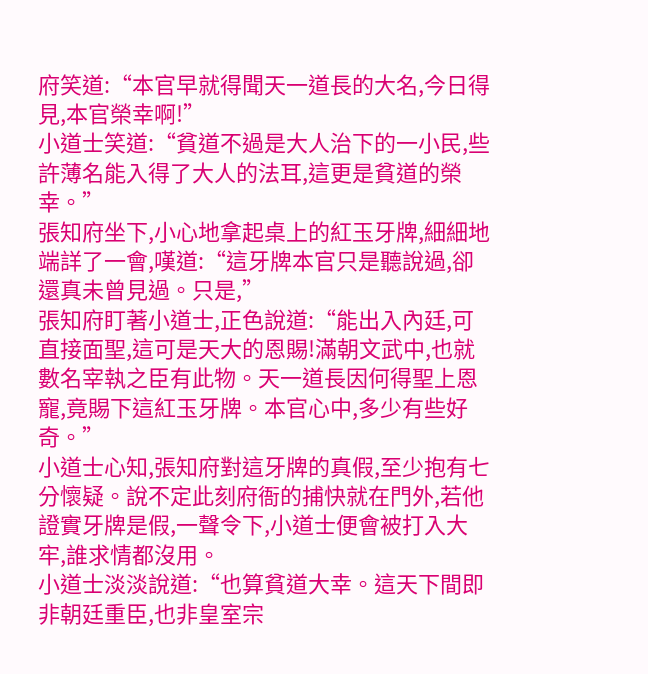府笑道:“本官早就得聞天一道長的大名,今日得見,本官榮幸啊!”
小道士笑道:“貧道不過是大人治下的一小民,些許薄名能入得了大人的法耳,這更是貧道的榮幸。”
張知府坐下,小心地拿起桌上的紅玉牙牌,細細地端詳了一會,嘆道:“這牙牌本官只是聽說過,卻還真未曾見過。只是,”
張知府盯著小道士,正色說道:“能出入內廷,可直接面聖,這可是天大的恩賜!滿朝文武中,也就數名宰執之臣有此物。天一道長因何得聖上恩寵,竟賜下這紅玉牙牌。本官心中,多少有些好奇。”
小道士心知,張知府對這牙牌的真假,至少抱有七分懷疑。說不定此刻府衙的捕快就在門外,若他證實牙牌是假,一聲令下,小道士便會被打入大牢,誰求情都沒用。
小道士淡淡說道:“也算貧道大幸。這天下間即非朝廷重臣,也非皇室宗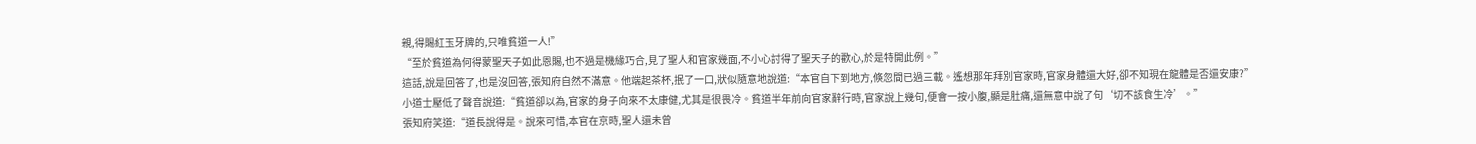親,得賜紅玉牙牌的,只唯貧道一人!”
“至於貧道為何得蒙聖天子如此恩賜,也不過是機緣巧合,見了聖人和官家幾面,不小心討得了聖天子的歡心,於是特開此例。”
這話,說是回答了,也是沒回答,張知府自然不滿意。他端起茶杯,抿了一口,狀似隨意地說道:“本官自下到地方,倏忽間已過三載。遙想那年拜別官家時,官家身體還大好,卻不知現在龍體是否還安康?”
小道士壓低了聲音說道:“貧道卻以為,官家的身子向來不太康健,尤其是很畏冷。貧道半年前向官家辭行時,官家說上幾句,便會一按小腹,顯是肚痛,還無意中說了句‘切不該食生冷’。”
張知府笑道:“道長說得是。說來可惜,本官在京時,聖人還未曾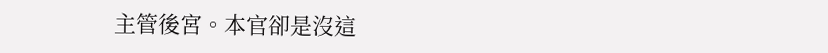主管後宮。本官卻是沒這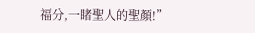福分,一睹聖人的聖顏!”